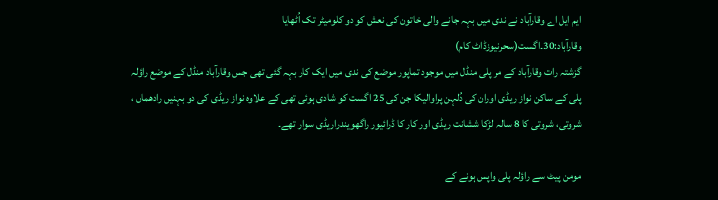ایم ایل اے وقارآباد نے ندی میں بہہ جانے والی خاتون کی نعش کو دو کلومیٹر تک اُٹھایا
وقارآباد:30۔اگست(سحرنیوزڈاٹ کام)
گزشتہ رات وقارآباد کے مر پلی منڈل میں موجود تماپور موضع کی ندی میں ایک کار بہہ گئی تھی جس وقارآباد منڈل کے موضع راؤلہ پلی کے ساکن نواز ریڈی اوران کی دُلہن پراوالیکا جن کی 25 اگست کو شادی ہوئی تھی کے علاوہ نواز ریڈی کی دو بہنیں رادھماں ، شروتی، شروتی کا 8 سالہ لڑکا ششانت ریڈی اور کار کا ڈرائیور راگھویندراریڈی سوار تھے۔

مومن پیٹ سے راؤلہ پلی واپس ہونے کے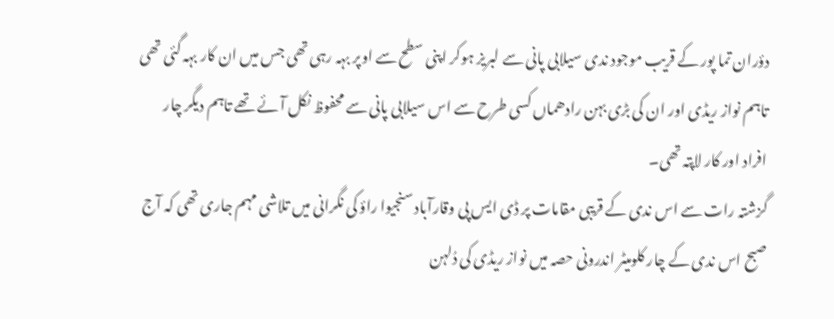دؤران تما پور کے قریب موجود ندی سیلابی پانی سے لبریز ہوکر اپنی سطح سے اوپر بہہ رہی تھی جس میں ان کار بہہ گئی تھی تاہم نواز ریڈی اور ان کی بڑی بہن رادھماں کسی طرح سے اس سیلابی پانی سے محفوظ نکل آئے تھے تاہم دیگر چار افراد اور کار لاپتہ تھی۔
گزشتہ رات سے اس ندی کے قریبی مقامات پر ڈی ایس پی وقارآباد سنجیوا راؤ کی نگرانی میں تلاشی مہم جاری تھی کہ آج صبح اس ندی کے چار کلومیٹر اندرونی حصہ میں نواز ریڈی کی دُلہن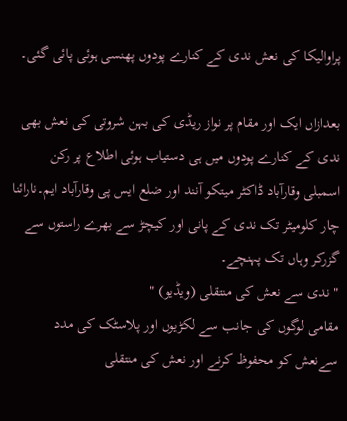پراوالیکا کی نعش ندی کے کنارے پودوں پھنسی ہوئی پائی گئی۔

بعدازاں ایک اور مقام پر نواز ریڈی کی بہن شروتی کی نعش بھی ندی کے کنارے پودوں میں ہی دستیاب ہوئی اطلاع پر رکن اسمبلی وقارآباد ڈاکٹر میتکو آنند اور ضلع ایس پی وقارآباد ایم۔نارائنا چار کلومیٹر تک ندی کے پانی اور کیچڑ سے بھرے راستوں سے گزرکر وہاں تک پہنچے۔
" ندی سے نعش کی منتقلی (ویڈیو) "
مقامی لوگوں کی جانب سے لکڑیوں اور پلاسٹک کی مدد سےنعش کو محفوظ کرنے اور نعش کی منتقلی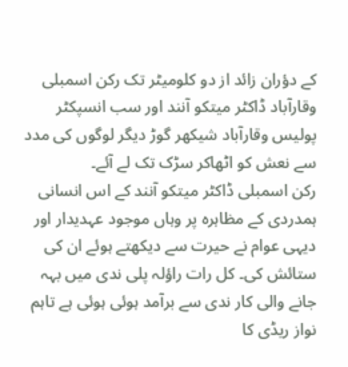کے دؤران زائد از دو کلومیٹر تک رکن اسمبلی وقارآباد ڈاکٹر میتکو آنند اور سب انسپکٹر پولیس وقارآباد شیکھر گوڑ دیگر لوگوں کی مدد سے نعش کو اٹھاکر سڑک تک لے آئے۔
رکن اسمبلی ڈاکٹر میتکو آنند کے اس انسانی ہمدردی کے مظاہرہ پر وہاں موجود عہدیدار اور دیہی عوام نے حیرت سے دیکھتے ہوئے ان کی ستائش کی۔ کل رات راؤلہ پلی ندی میں بہہ جانے والی کار ندی سے برآمد ہوئی ہوئی ہے تاہم نواز ریڈی کا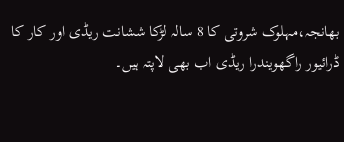بھانجہ،مہلوک شروتی کا 8 سالہ لڑکا ششانت ریڈی اور کار کا ڈرائیور راگھویندرا ریڈی اب بھی لاپتہ ہیں۔